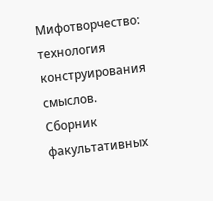Мифотворчество: технология конструирования смыслов. Сборник факультативных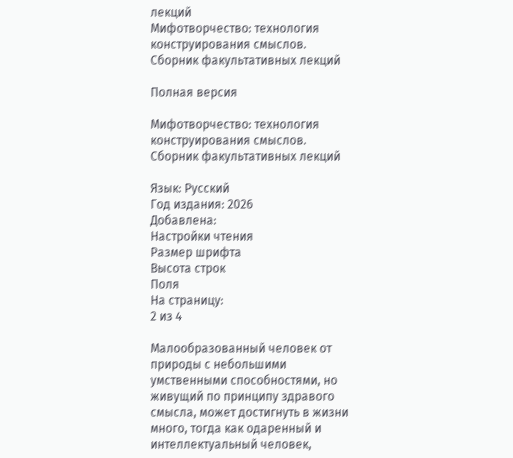лекций
Мифотворчество: технология конструирования смыслов. Сборник факультативных лекций

Полная версия

Мифотворчество: технология конструирования смыслов. Сборник факультативных лекций

Язык: Русский
Год издания: 2026
Добавлена:
Настройки чтения
Размер шрифта
Высота строк
Поля
На страницу:
2 из 4

Малообразованный человек от природы с небольшими умственными способностями, но живущий по принципу здравого смысла, может достигнуть в жизни много, тогда как одаренный и интеллектуальный человек,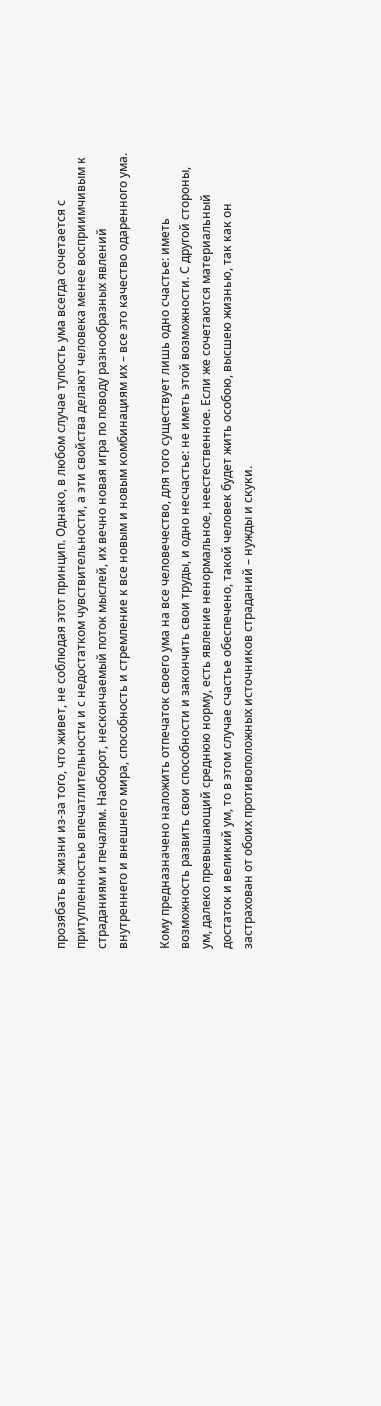прозябать в жизни из-за того, что живет, не соблюдая этот принцип. Однако, в любом случае тупость ума всегда сочетается с притупленностью впечатлительности и с недостатком чувствительности, а эти свойства делают человека менее восприимчивым к страданиям и печалям. Наоборот, нескончаемый поток мыслей, их вечно новая игра по поводу разнообразных явлений внутреннего и внешнего мира, способность и стремление к все новым и новым комбинациям их – все это качество одаренного ума.

Кому предназначено наложить отпечаток своего ума на все человечество, для того существует лишь одно счастье: иметь возможность развить свои способности и закончить свои труды, и одно несчастье: не иметь этой возможности. С другой стороны, ум, далеко превышающий среднюю норму, есть явление ненормальное, неестественное. Если же сочетаются материальный достаток и великий ум, то в этом случае счастье обеспечено, такой человек будет жить особою, высшею жизнью, так как он застрахован от обоих противоположных источников страданий – нужды и скуки.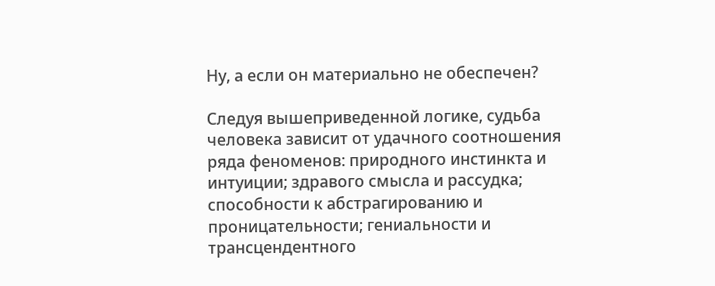Ну, а если он материально не обеспечен?

Следуя вышеприведенной логике, судьба человека зависит от удачного соотношения ряда феноменов: природного инстинкта и интуиции; здравого смысла и рассудка; способности к абстрагированию и проницательности; гениальности и трансцендентного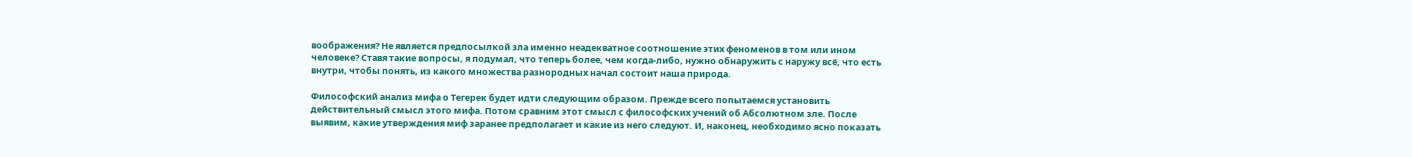воображения? Не является предпосылкой зла именно неадекватное соотношение этих феноменов в том или ином человеке? Ставя такие вопросы, я подумал, что теперь более, чем когда-либо, нужно обнаружить с наружу всё, что есть внутри, чтобы понять, из какого множества разнородных начал состоит наша природа.

Философский анализ мифа о Тегерек будет идти следующим образом. Прежде всего попытаемся установить действительный смысл этого мифа. Потом сравним этот смысл с философских учений об Абсолютном зле. После выявим, какие утверждения миф заранее предполагает и какие из него следуют. И, наконец, необходимо ясно показать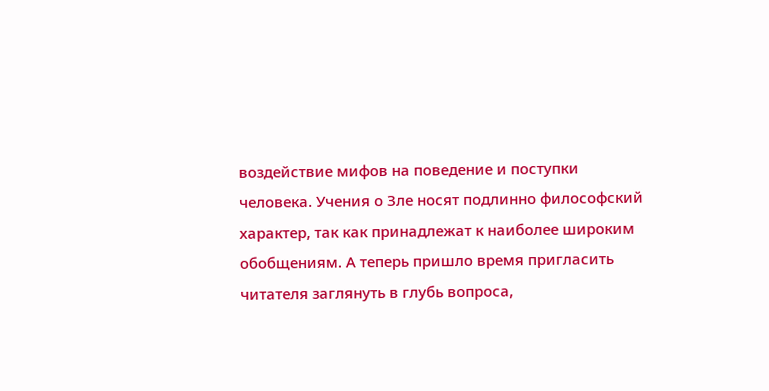воздействие мифов на поведение и поступки человека. Учения о Зле носят подлинно философский характер, так как принадлежат к наиболее широким обобщениям. А теперь пришло время пригласить читателя заглянуть в глубь вопроса,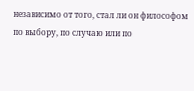независимо от того, стал ли он философом по выбору, по случаю или по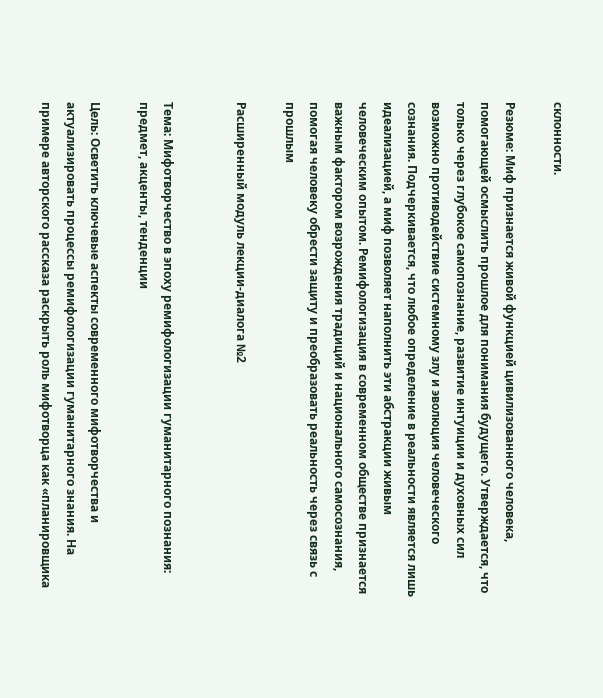склонности.

Резюме: Миф признается живой функцией цивилизованного человека, помогающей осмыслить прошлое для понимания будущего. Утверждается, что только через глубокое самопознание, развитие интуиции и духовных сил возможно противодействие системному злу и эволюция человеческого сознания. Подчеркивается, что любое определение в реальности является лишь идеализацией, а миф позволяет наполнить эти абстракции живым человеческим опытом. Ремифологизация в современном обществе признается важным фактором возрождения традиций и национального самосознания, помогая человеку обрести защиту и преобразовать реальность через связь с прошлым

Расширенный модуль лекции-диалога №2


Тема: Мифотворчество в эпоху ремифологизации гуманитарного познания: предмет, акценты, тенденции

Цель: Осветить ключевые аспекты современного мифотворчества и актуализировать процессы ремифологизации гуманитарного знания. На примере авторского рассказа раскрыть роль мифотворца как «планировщика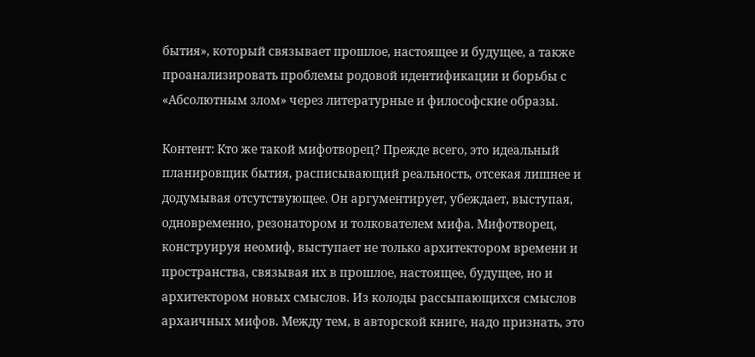бытия», который связывает прошлое, настоящее и будущее, а также проанализировать проблемы родовой идентификации и борьбы с «Абсолютным злом» через литературные и философские образы.

Контент: Кто же такой мифотворец? Прежде всего, это идеальный планировщик бытия, расписывающий реальность, отсекая лишнее и додумывая отсутствующее. Он аргументирует, убеждает, выступая, одновременно, резонатором и толкователем мифа. Мифотворец, конструируя неомиф, выступает не только архитектором времени и пространства, связывая их в прошлое, настоящее, будущее, но и архитектором новых смыслов. Из колоды рассыпающихся смыслов архаичных мифов. Между тем, в авторской книге, надо признать, это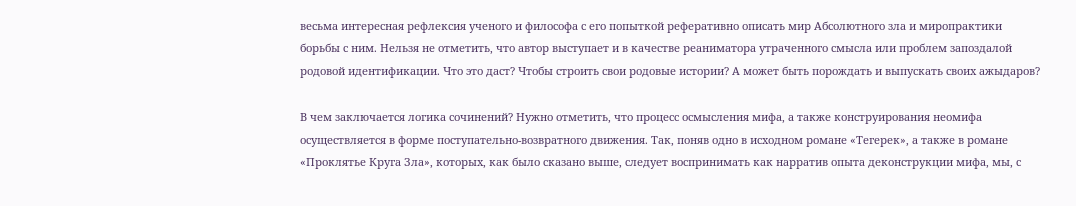весьма интересная рефлексия ученого и философа с его попыткой реферативно описать мир Абсолютного зла и миропрактики борьбы с ним. Нельзя не отметить, что автор выступает и в качестве реаниматора утраченного смысла или проблем запоздалой родовой идентификации. Что это даст? Чтобы строить свои родовые истории? А может быть порождать и выпускать своих ажыдаров?

В чем заключается логика сочинений? Нужно отметить, что процесс осмысления мифа, а также конструирования неомифа осуществляется в форме поступательно-возвратного движения. Так, поняв одно в исходном романе «Тегерек», а также в романе «Проклятье Круга Зла», которых, как было сказано выше, следует воспринимать как нарратив опыта деконструкции мифа, мы, с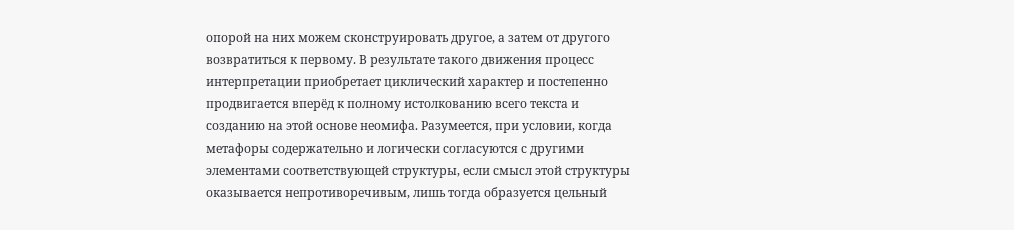опорой на них можем сконструировать другое, а затем от другого возвратиться к первому. В результате такого движения процесс интерпретации приобретает циклический характер и постепенно продвигается вперёд к полному истолкованию всего текста и созданию на этой основе неомифа. Разумеется, при условии, когда метафоры содержательно и логически согласуются с другими элементами соответствующей структуры, если смысл этой структуры оказывается непротиворечивым, лишь тогда образуется цельный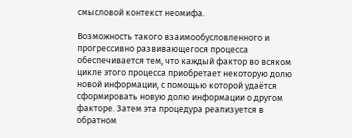смысловой контекст неомифа.

Возможность такого взаимообусловленного и прогрессивно развивающегося процесса обеспечивается тем, что каждый фактор во всяком цикле этого процесса приобретает некоторую долю новой информации, с помощью которой удаётся сформировать новую долю информации о другом факторе. Затем эта процедура реализуется в обратном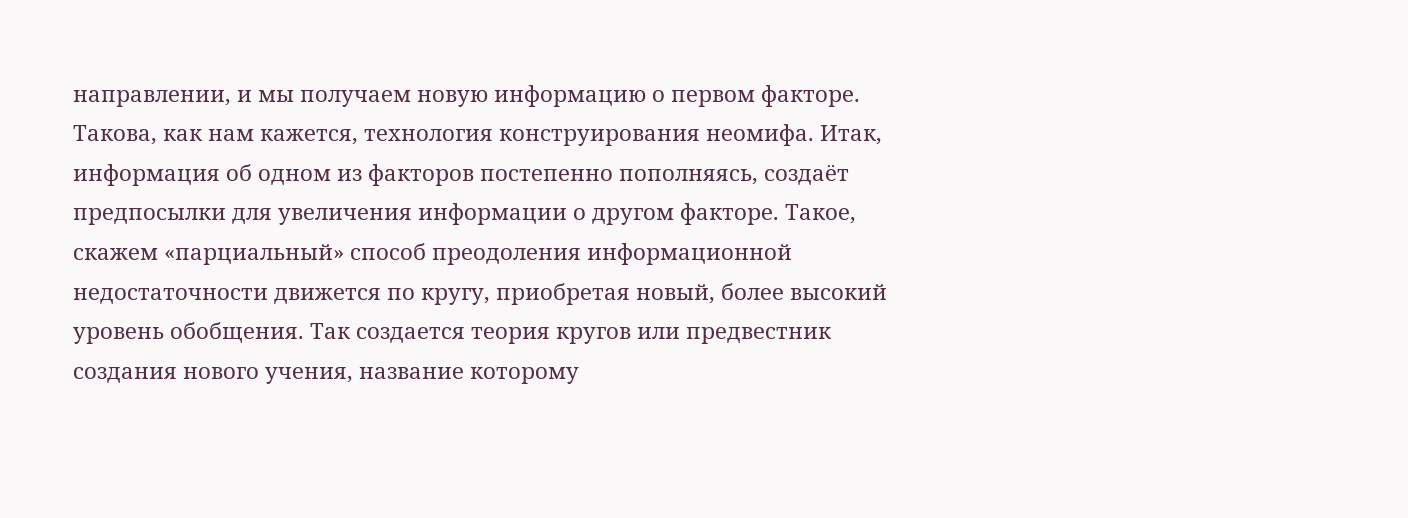направлении, и мы получаем новую информацию о первом факторе. Такова, как нам кажется, технология конструирования неомифа. Итак, информация об одном из факторов постепенно пополняясь, создаёт предпосылки для увеличения информации о другом факторе. Такое, скажем «парциальный» способ преодоления информационной недостаточности движется по кругу, приобретая новый, более высокий уровень обобщения. Так создается теория кругов или предвестник создания нового учения, название которому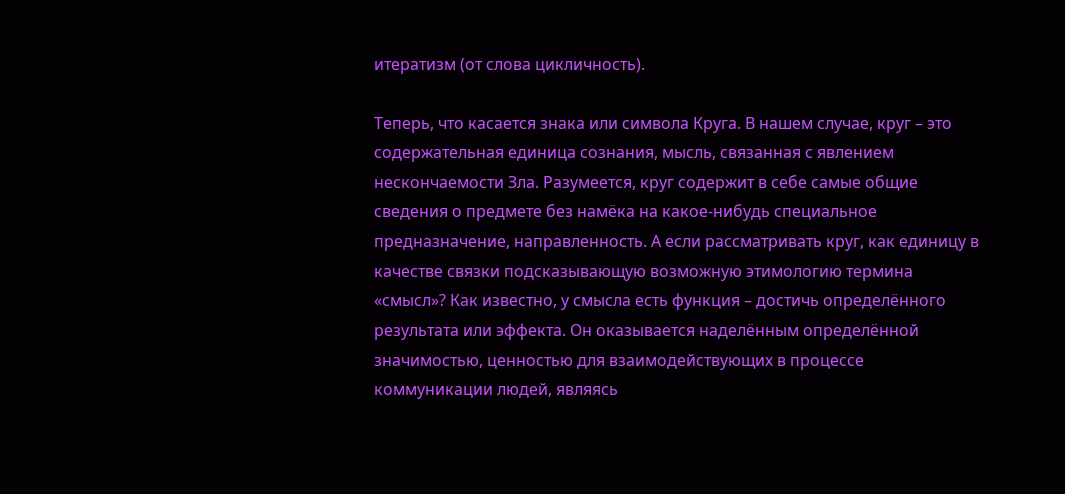итератизм (от слова цикличность).

Теперь, что касается знака или символа Круга. В нашем случае, круг – это содержательная единица сознания, мысль, связанная с явлением нескончаемости Зла. Разумеется, круг содержит в себе самые общие сведения о предмете без намёка на какое-нибудь специальное предназначение, направленность. А если рассматривать круг, как единицу в качестве связки подсказывающую возможную этимологию термина «смысл»? Как известно, у смысла есть функция – достичь определённого результата или эффекта. Он оказывается наделённым определённой значимостью, ценностью для взаимодействующих в процессе коммуникации людей, являясь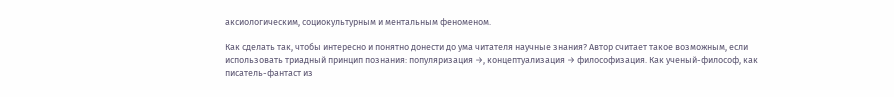аксиологическим, социокультурным и ментальным феноменом.

Как сделать так, чтобы интересно и понятно донести до ума читателя научные знания? Автор считает такое возможным, если использовать триадный принцип познания: популяризация →, концептуализация → философизация. Как ученый-философ, как писатель-фантаст из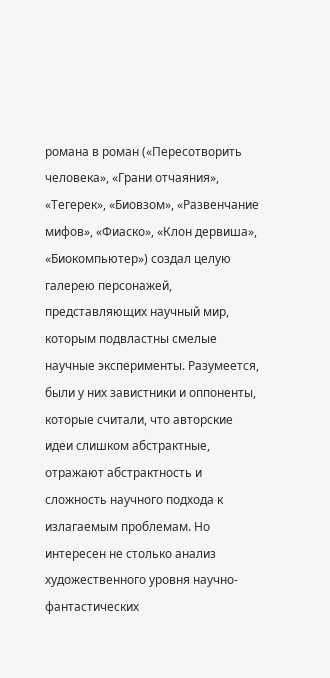романа в роман («Пересотворить человека», «Грани отчаяния», «Тегерек», «Биовзом», «Развенчание мифов», «Фиаско», «Клон дервиша», «Биокомпьютер») создал целую галерею персонажей, представляющих научный мир, которым подвластны смелые научные эксперименты. Разумеется, были у них завистники и оппоненты, которые считали, что авторские идеи слишком абстрактные, отражают абстрактность и сложность научного подхода к излагаемым проблемам. Но интересен не столько анализ художественного уровня научно-фантастических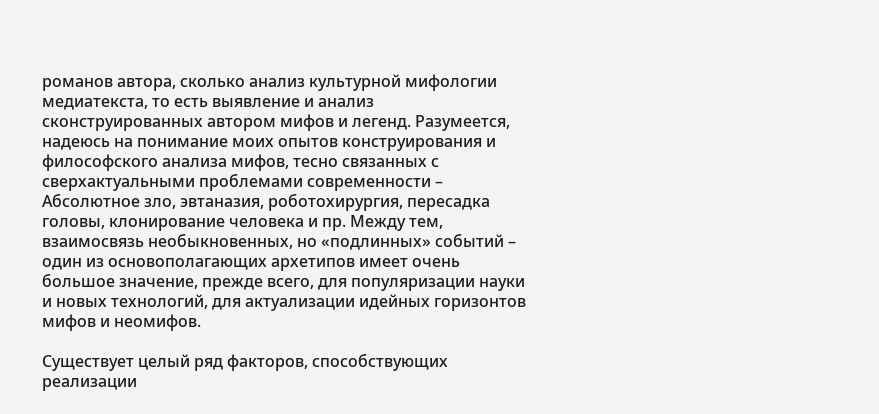романов автора, сколько анализ культурной мифологии медиатекста, то есть выявление и анализ сконструированных автором мифов и легенд. Разумеется, надеюсь на понимание моих опытов конструирования и философского анализа мифов, тесно связанных с сверхактуальными проблемами современности – Абсолютное зло, эвтаназия, роботохирургия, пересадка головы, клонирование человека и пр. Между тем, взаимосвязь необыкновенных, но «подлинных» событий – один из основополагающих архетипов имеет очень большое значение, прежде всего, для популяризации науки и новых технологий, для актуализации идейных горизонтов мифов и неомифов.

Существует целый ряд факторов, способствующих реализации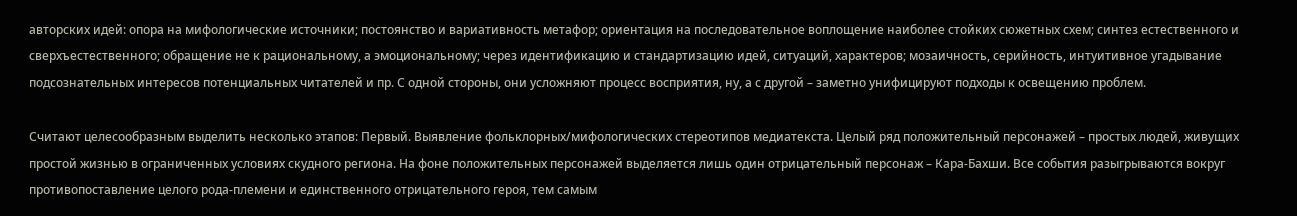авторских идей: опора на мифологические источники; постоянство и вариативность метафор; ориентация на последовательное воплощение наиболее стойких сюжетных схем; синтез естественного и сверхъестественного; обращение не к рациональному, а эмоциональному; через идентификацию и стандартизацию идей, ситуаций, характеров; мозаичность, серийность, интуитивное угадывание подсознательных интересов потенциальных читателей и пр. С одной стороны, они усложняют процесс восприятия, ну, а с другой – заметно унифицируют подходы к освещению проблем.

Считают целесообразным выделить несколько этапов: Первый. Выявление фольклорных/мифологических стереотипов медиатекста. Целый ряд положительный персонажей – простых людей, живущих простой жизнью в ограниченных условиях скудного региона. На фоне положительных персонажей выделяется лишь один отрицательный персонаж – Кара-Бахши. Все события разыгрываются вокруг противопоставление целого рода-племени и единственного отрицательного героя, тем самым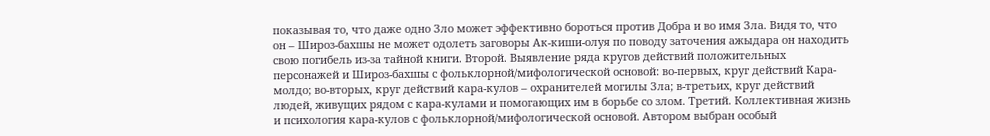показывая то, что даже одно Зло может эффективно бороться против Добра и во имя Зла. Видя то, что он – Широз-бахшы не может одолеть заговоры Ак-киши-олуя по поводу заточения ажыдара он находить свою погибель из-за тайной книги. Второй. Выявление ряда кругов действий положительных персонажей и Широз-бахшы с фольклорной/мифологической основой: во-первых, круг действий Кара-молдо; во-вторых, круг действий кара-кулов – охранителей могилы Зла; в-третьих, круг действий людей, живущих рядом с кара-кулами и помогающих им в борьбе со злом. Третий. Коллективная жизнь и психология кара-кулов с фольклорной/мифологической основой. Автором выбран особый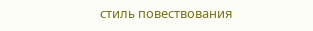стиль повествования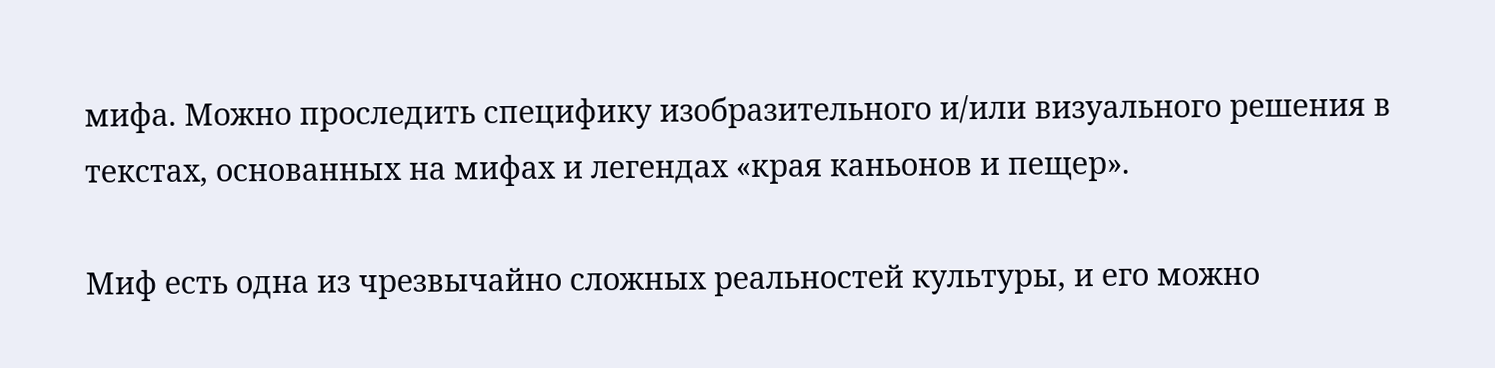мифа. Можно проследить специфику изобразительного и/или визуального решения в текстах, основанных на мифах и легендах «края каньонов и пещер».

Миф есть одна из чрезвычайно сложных реальностей культуры, и его можно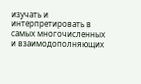изучать и интерпретировать в самых многочисленных и взаимодополняющих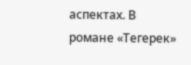аспектах. В романе «Тегерек»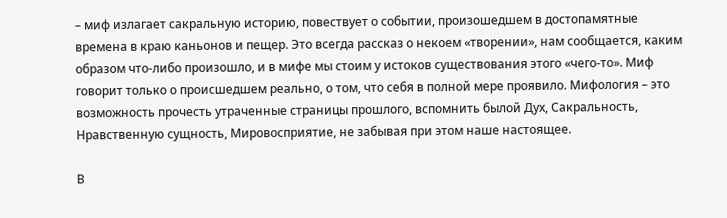– миф излагает сакральную историю, повествует о событии, произошедшем в достопамятные времена в краю каньонов и пещер. Это всегда рассказ о некоем «творении», нам сообщается, каким образом что-либо произошло, и в мифе мы стоим у истоков существования этого «чего-то». Миф говорит только о происшедшем реально, о том, что себя в полной мере проявило. Мифология – это возможность прочесть утраченные страницы прошлого, вспомнить былой Дух, Сакральность, Нравственную сущность, Мировосприятие, не забывая при этом наше настоящее.

В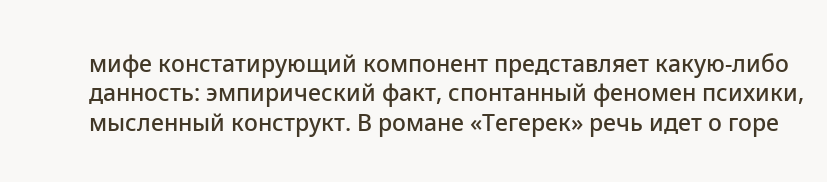мифе констатирующий компонент представляет какую-либо данность: эмпирический факт, спонтанный феномен психики, мысленный конструкт. В романе «Тегерек» речь идет о горе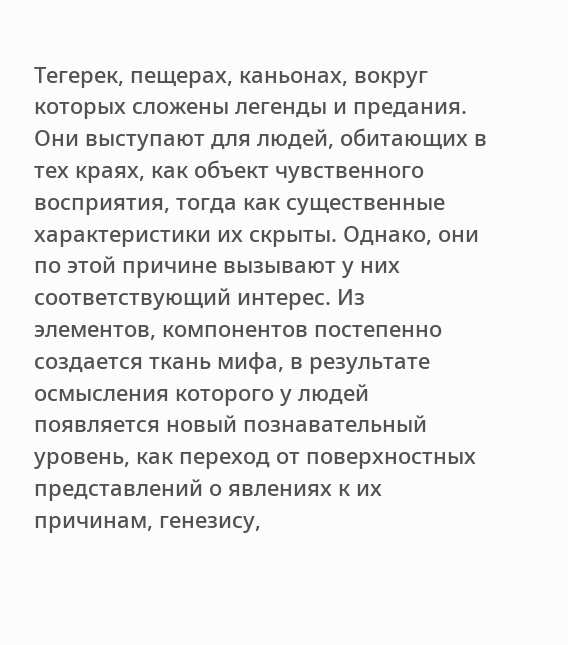Тегерек, пещерах, каньонах, вокруг которых сложены легенды и предания. Они выступают для людей, обитающих в тех краях, как объект чувственного восприятия, тогда как существенные характеристики их скрыты. Однако, они по этой причине вызывают у них соответствующий интерес. Из элементов, компонентов постепенно создается ткань мифа, в результате осмысления которого у людей появляется новый познавательный уровень, как переход от поверхностных представлений о явлениях к их причинам, генезису,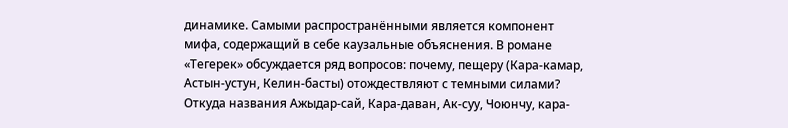динамике. Самыми распространёнными является компонент мифа, содержащий в себе каузальные объяснения. В романе «Тегерек» обсуждается ряд вопросов: почему, пещеру (Кара-камар, Астын-устун, Келин-басты) отождествляют с темными силами? Откуда названия Ажыдар-сай, Кара-даван, Ак-суу, Чоюнчу, кара-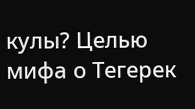кулы? Целью мифа о Тегерек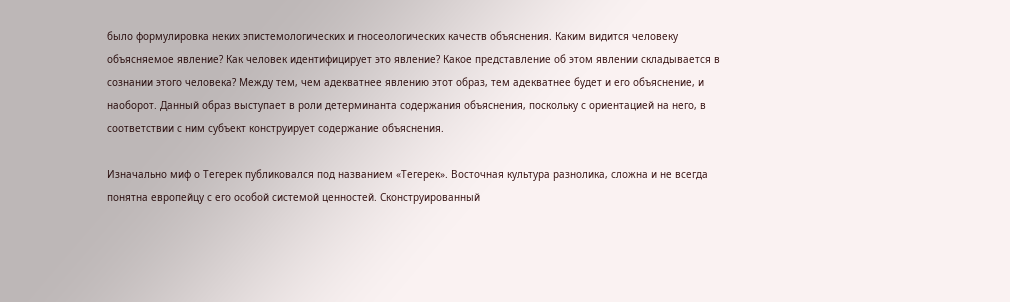было формулировка неких эпистемологических и гносеологических качеств объяснения. Каким видится человеку объясняемое явление? Как человек идентифицирует это явление? Какое представление об этом явлении складывается в сознании этого человека? Между тем, чем адекватнее явлению этот образ, тем адекватнее будет и его объяснение, и наоборот. Данный образ выступает в роли детерминанта содержания объяснения, поскольку с ориентацией на него, в соответствии с ним субъект конструирует содержание объяснения.

Изначально миф о Тегерек публиковался под названием «Тегерек». Восточная культура разнолика, сложна и не всегда понятна европейцу с его особой системой ценностей. Сконструированный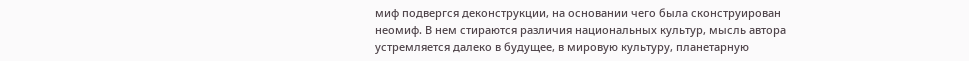миф подвергся деконструкции, на основании чего была сконструирован неомиф. В нем стираются различия национальных культур, мысль автора устремляется далеко в будущее, в мировую культуру, планетарную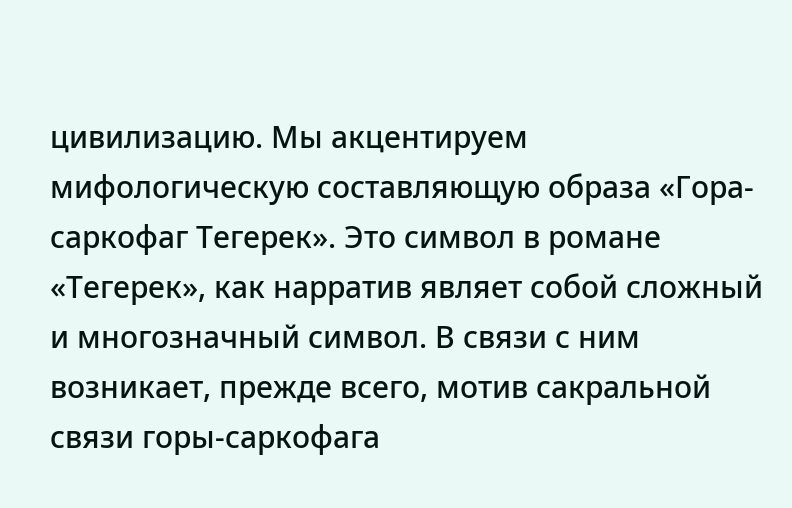цивилизацию. Мы акцентируем мифологическую составляющую образа «Гора-саркофаг Тегерек». Это символ в романе «Тегерек», как нарратив являет собой сложный и многозначный символ. В связи с ним возникает, прежде всего, мотив сакральной связи горы-саркофага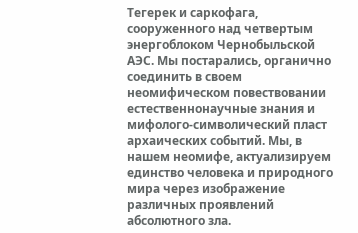Тегерек и саркофага, сооруженного над четвертым энергоблоком Чернобыльской АЭС. Мы постарались, органично соединить в своем неомифическом повествовании естественнонаучные знания и мифолого-символический пласт архаических событий. Мы, в нашем неомифе, актуализируем единство человека и природного мира через изображение различных проявлений абсолютного зла.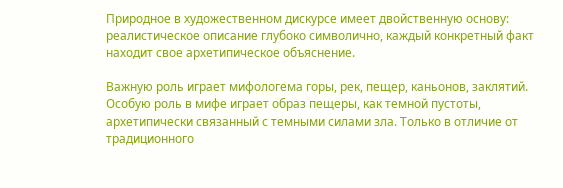Природное в художественном дискурсе имеет двойственную основу: реалистическое описание глубоко символично, каждый конкретный факт находит свое архетипическое объяснение.

Важную роль играет мифологема горы, рек, пещер, каньонов, заклятий. Особую роль в мифе играет образ пещеры, как темной пустоты, архетипически связанный с темными силами зла. Только в отличие от традиционного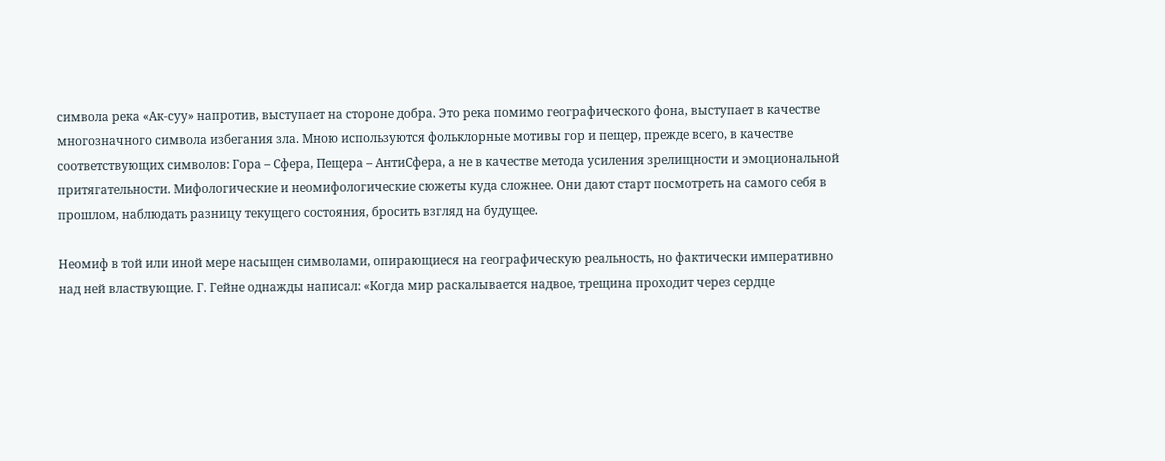символа река «Ак-суу» напротив, выступает на стороне добра. Это река помимо географического фона, выступает в качестве многозначного символа избегания зла. Мною используются фольклорные мотивы гор и пещер, прежде всего, в качестве соответствующих символов: Гора – Сфера, Пещера – АнтиСфера, а не в качестве метода усиления зрелищности и эмоциональной притягательности. Мифологические и неомифологические сюжеты куда сложнее. Они дают старт посмотреть на самого себя в прошлом, наблюдать разницу текущего состояния, бросить взгляд на будущее.

Неомиф в той или иной мере насыщен символами, опирающиеся на географическую реальность, но фактически императивно над ней властвующие. Г. Гейне однажды написал: «Когда мир раскалывается надвое, трещина проходит через сердце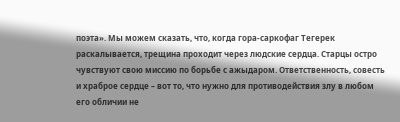поэта». Мы можем сказать, что, когда гора-саркофаг Тегерек раскалывается, трещина проходит через людские сердца. Старцы остро чувствуют свою миссию по борьбе с ажыдаром. Ответственность, совесть и храброе сердце – вот то, что нужно для противодействия злу в любом его обличии не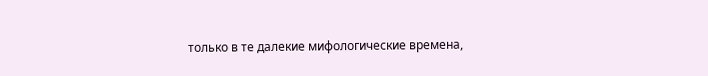только в те далекие мифологические времена,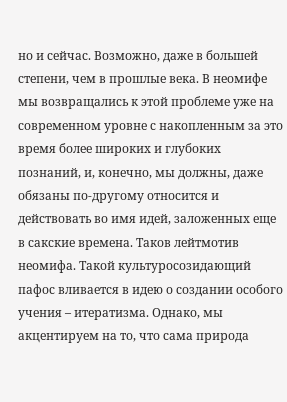но и сейчас. Возможно, даже в большей степени, чем в прошлые века. В неомифе мы возвращались к этой проблеме уже на современном уровне с накопленным за это время более широких и глубоких познаний, и, конечно, мы должны, даже обязаны по-другому относится и действовать во имя идей, заложенных еще в сакские времена. Таков лейтмотив неомифа. Такой культуросозидающий пафос вливается в идею о создании особого учения – итератизма. Однако, мы акцентируем на то, что сама природа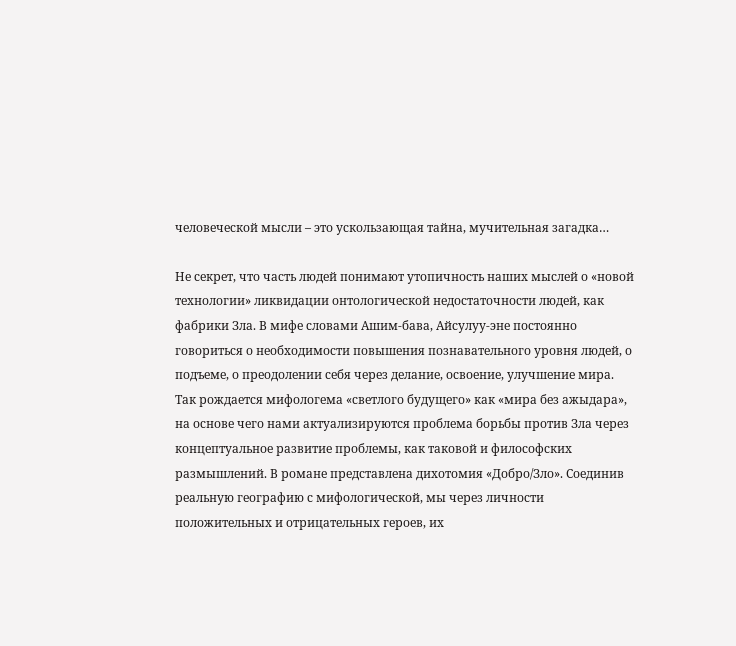человеческой мысли – это ускользающая тайна, мучительная загадка…

Не секрет, что часть людей понимают утопичность наших мыслей о «новой технологии» ликвидации онтологической недостаточности людей, как фабрики Зла. В мифе словами Ашим-бава, Айсулуу-эне постоянно говориться о необходимости повышения познавательного уровня людей, о подъеме, о преодолении себя через делание, освоение, улучшение мира. Так рождается мифологема «светлого будущего» как «мира без ажыдара», на основе чего нами актуализируются проблема борьбы против Зла через концептуальное развитие проблемы, как таковой и философских размышлений. В романе представлена дихотомия «Добро/Зло». Соединив реальную географию с мифологической, мы через личности положительных и отрицательных героев, их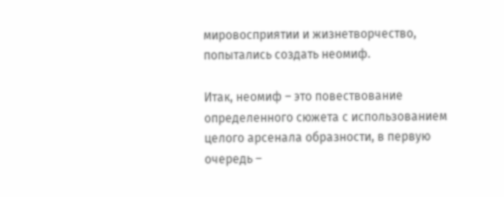мировосприятии и жизнетворчество, попытались создать неомиф.

Итак, неомиф – это повествование определенного сюжета с использованием целого арсенала образности, в первую очередь –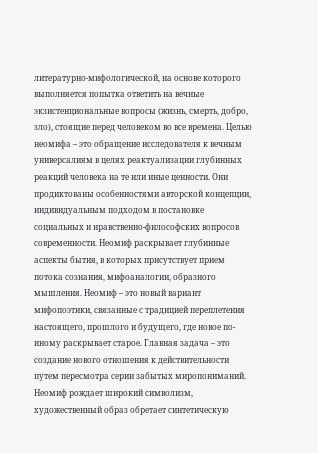литературно-мифологической, на основе которого выполняется попытка ответить на вечные экзистенциональные вопросы (жизнь, смерть, добро, зло), стоящие перед человеком во все времена. Целью неомифа – это обращение исследователя к вечным универсалиям в целях реактуализации глубинных реакций человека на те или иные ценности. Они продиктованы особенностями авторской концепции, индивидуальным подходом в постановке социальных и нравственно-философских вопросов современности. Неомиф раскрывает глубинные аспекты бытия, в которых присутствует прием потока сознания, мифоаналогии, образного мышления. Неомиф – это новый вариант мифопоэтики, связанные с традицией переплетения настоящего, прошлого и будущего, где новое по-иному раскрывает старое. Главная задача – это создание нового отношения к действительности путем пересмотра серии забытых миропониманий. Неомиф рождает широкий символизм, художественный образ обретает синтетическую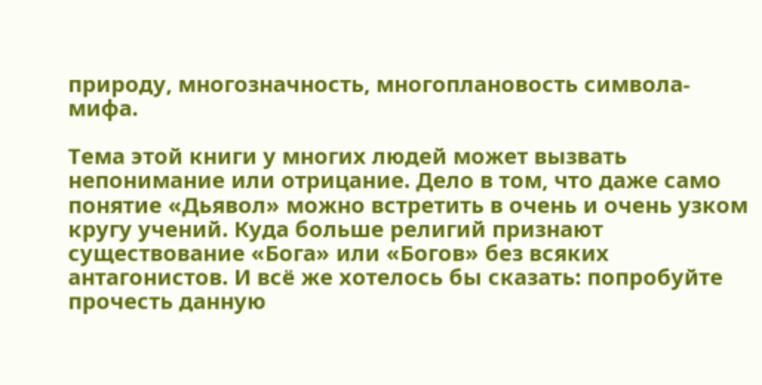природу, многозначность, многоплановость символа-мифа.

Тема этой книги у многих людей может вызвать непонимание или отрицание. Дело в том, что даже само понятие «Дьявол» можно встретить в очень и очень узком кругу учений. Куда больше религий признают существование «Бога» или «Богов» без всяких антагонистов. И всё же хотелось бы сказать: попробуйте прочесть данную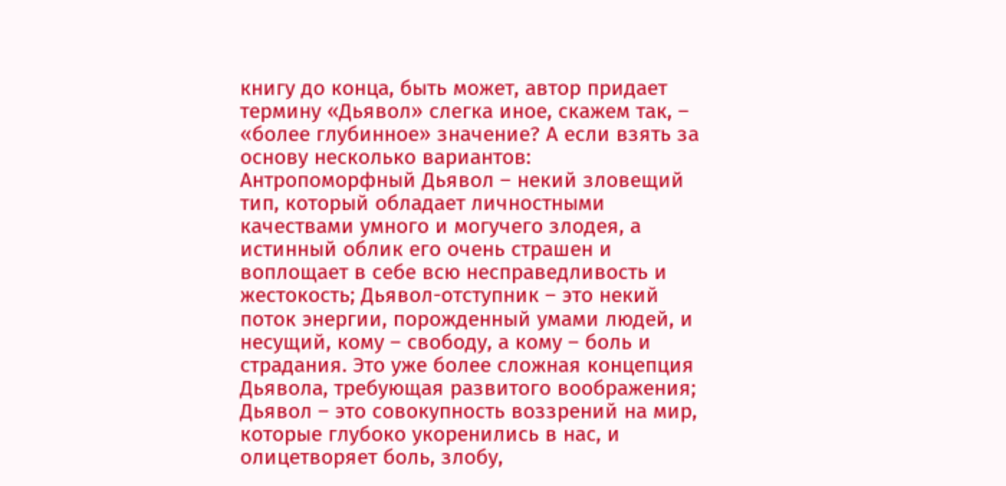книгу до конца, быть может, автор придает термину «Дьявол» слегка иное, скажем так, – «более глубинное» значение? А если взять за основу несколько вариантов: Антропоморфный Дьявол – некий зловещий тип, который обладает личностными качествами умного и могучего злодея, а истинный облик его очень страшен и воплощает в себе всю несправедливость и жестокость; Дьявол-отступник – это некий поток энергии, порожденный умами людей, и несущий, кому – свободу, а кому – боль и страдания. Это уже более сложная концепция Дьявола, требующая развитого воображения; Дьявол – это совокупность воззрений на мир, которые глубоко укоренились в нас, и олицетворяет боль, злобу,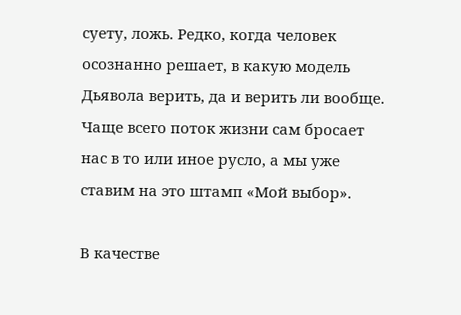суету, ложь. Редко, когда человек осознанно решает, в какую модель Дьявола верить, да и верить ли вообще. Чаще всего поток жизни сам бросает нас в то или иное русло, а мы уже ставим на это штамп «Мой выбор».

В качестве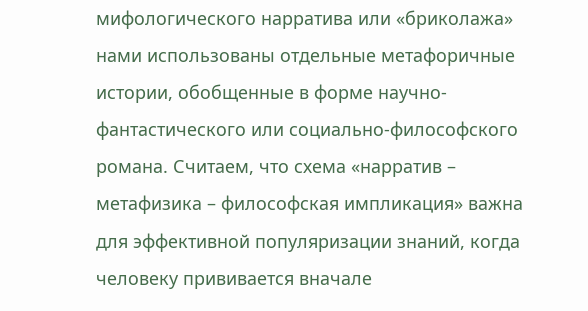мифологического нарратива или «бриколажа» нами использованы отдельные метафоричные истории, обобщенные в форме научно-фантастического или социально-философского романа. Считаем, что схема «нарратив – метафизика – философская импликация» важна для эффективной популяризации знаний, когда человеку прививается вначале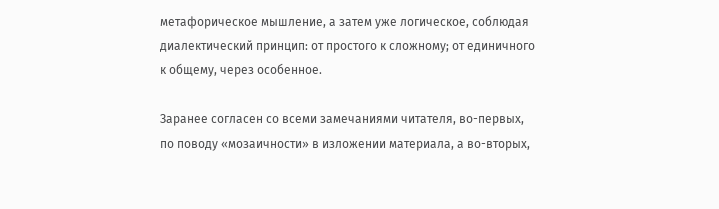метафорическое мышление, а затем уже логическое, соблюдая диалектический принцип: от простого к сложному; от единичного к общему, через особенное.

Заранее согласен со всеми замечаниями читателя, во-первых, по поводу «мозаичности» в изложении материала, а во-вторых,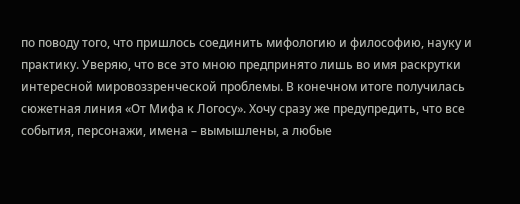по поводу того, что пришлось соединить мифологию и философию, науку и практику. Уверяю, что все это мною предпринято лишь во имя раскрутки интересной мировоззренческой проблемы. В конечном итоге получилась сюжетная линия «От Мифа к Логосу». Хочу сразу же предупредить, что все события, персонажи, имена – вымышлены, а любые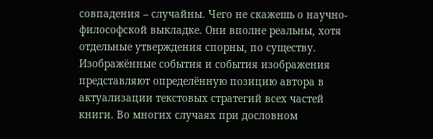совпадения – случайны. Чего не скажешь о научно-философской выкладке. Они вполне реальны, хотя отдельные утверждения спорны, по существу. Изображённые события и события изображения представляют определённую позицию автора в актуализации текстовых стратегий всех частей книги. Во многих случаях при дословном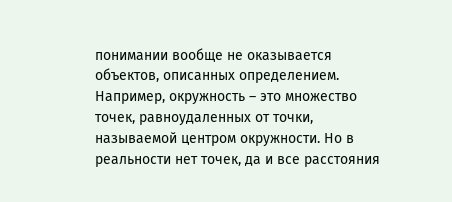понимании вообще не оказывается объектов, описанных определением. Например, окружность – это множество точек, равноудаленных от точки, называемой центром окружности. Но в реальности нет точек, да и все расстояния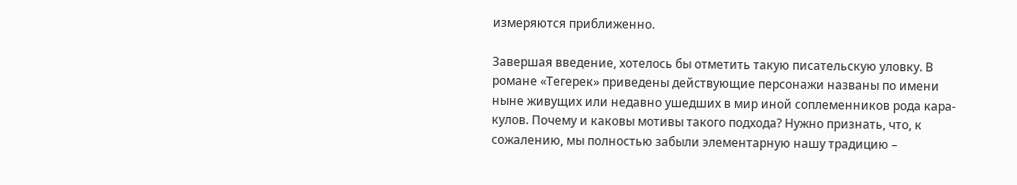измеряются приближенно.

Завершая введение, хотелось бы отметить такую писательскую уловку. В романе «Тегерек» приведены действующие персонажи названы по имени ныне живущих или недавно ушедших в мир иной соплеменников рода кара-кулов. Почему и каковы мотивы такого подхода? Нужно признать, что, к сожалению, мы полностью забыли элементарную нашу традицию –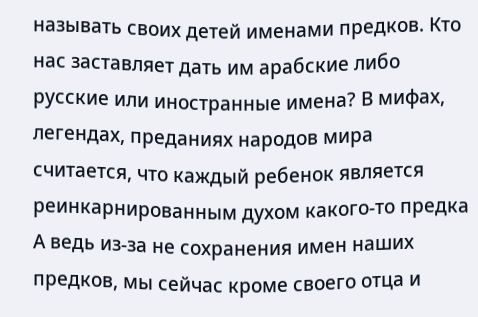называть своих детей именами предков. Кто нас заставляет дать им арабские либо русские или иностранные имена? В мифах, легендах, преданиях народов мира считается, что каждый ребенок является реинкарнированным духом какого-то предка А ведь из-за не сохранения имен наших предков, мы сейчас кроме своего отца и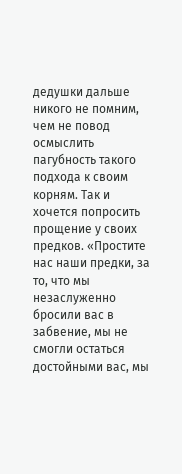дедушки дальше никого не помним, чем не повод осмыслить пагубность такого подхода к своим корням. Так и хочется попросить прощение у своих предков. «Простите нас наши предки, за то, что мы незаслуженно бросили вас в забвение, мы не смогли остаться достойными вас, мы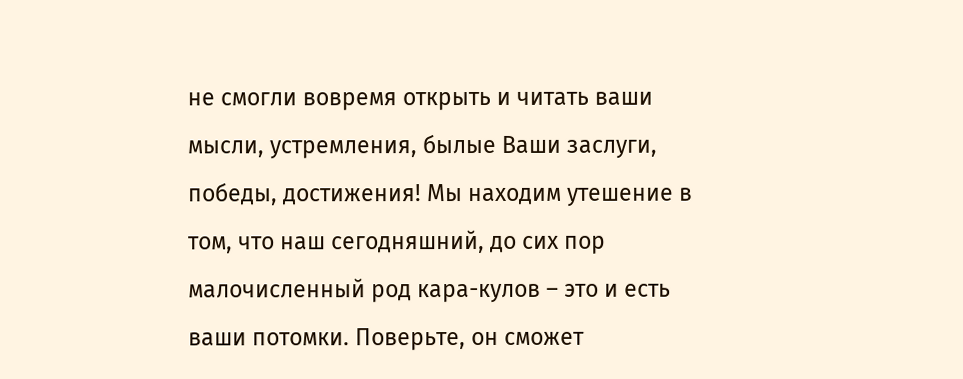не смогли вовремя открыть и читать ваши мысли, устремления, былые Ваши заслуги, победы, достижения! Мы находим утешение в том, что наш сегодняшний, до сих пор малочисленный род кара-кулов – это и есть ваши потомки. Поверьте, он сможет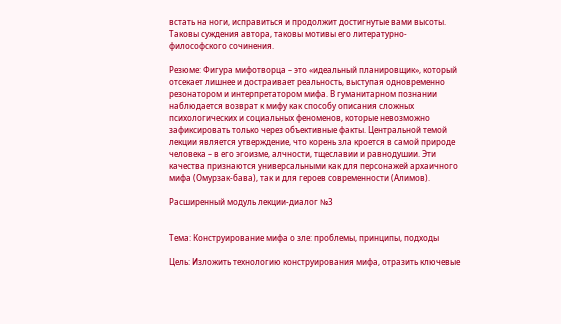встать на ноги, исправиться и продолжит достигнутые вами высоты. Таковы суждения автора, таковы мотивы его литературно-философского сочинения.

Резюме: Фигура мифотворца – это «идеальный планировщик», который отсекает лишнее и достраивает реальность, выступая одновременно резонатором и интерпретатором мифа. В гуманитарном познании наблюдается возврат к мифу как способу описания сложных психологических и социальных феноменов, которые невозможно зафиксировать только через объективные факты. Центральной темой лекции является утверждение, что корень зла кроется в самой природе человека – в его эгоизме, алчности, тщеславии и равнодушии. Эти качества признаются универсальными как для персонажей архаичного мифа (Омурзак-бава), так и для героев современности (Алимов).

Расширенный модуль лекции-диалог №3


Тема: Конструирование мифа о зле: проблемы, принципы, подходы

Цель: Изложить технологию конструирования мифа, отразить ключевые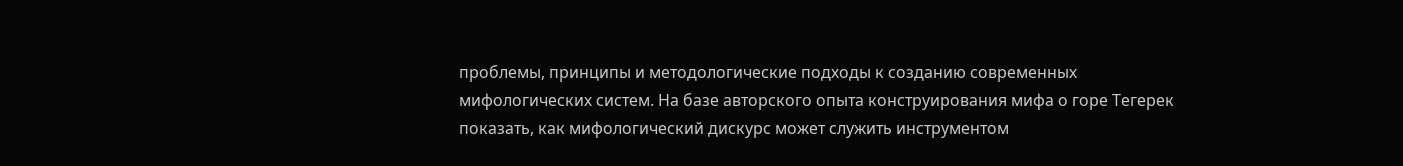проблемы, принципы и методологические подходы к созданию современных мифологических систем. На базе авторского опыта конструирования мифа о горе Тегерек показать, как мифологический дискурс может служить инструментом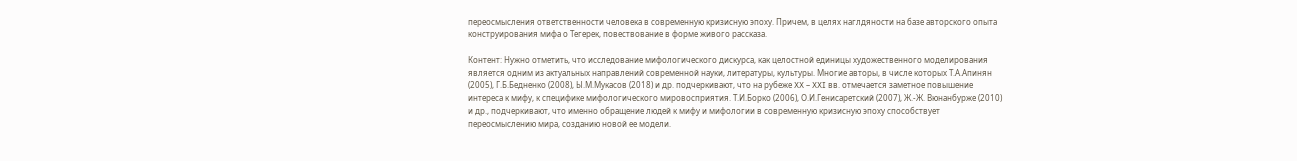переосмысления ответственности человека в современную кризисную эпоху. Причем, в целях наглдяности на базе авторского опыта конструирования мифа о Тегерек, повествование в форме живого рассказа.

Контент: Нужно отметить, что исследование мифологического дискурса, как целостной единицы художественного моделирования является одним из актуальных направлений современной науки, литературы, культуры. Многие авторы, в числе которых Т.А.Апинян (2005), Г.Б.Бедненко (2008), Ы.М.Мукасов (2018) и др. подчеркивают, что на рубеже XX – XXI вв. отмечается заметное повышение интереса к мифу, к специфике мифологического мировосприятия. Т.И.Борко (2006), О.И.Генисаретский (2007), Ж.-Ж. Вюнанбурже (2010) и др., подчеркивают, что именно обращение людей к мифу и мифологии в современную кризисную эпоху способствует переосмыслению мира, созданию новой ее модели.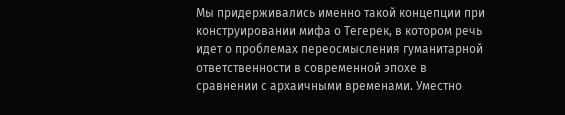Мы придерживались именно такой концепции при конструировании мифа о Тегерек, в котором речь идет о проблемах переосмысления гуманитарной ответственности в современной эпохе в сравнении с архаичными временами. Уместно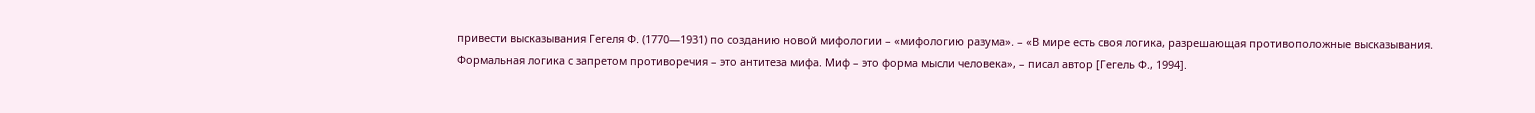привести высказывания Гегеля Ф. (1770—1931) по созданию новой мифологии – «мифологию разума». – «В мире есть своя логика, разрешающая противоположные высказывания. Формальная логика с запретом противоречия – это антитеза мифа. Миф – это форма мысли человека», – писал автор [Гегель Ф., 1994].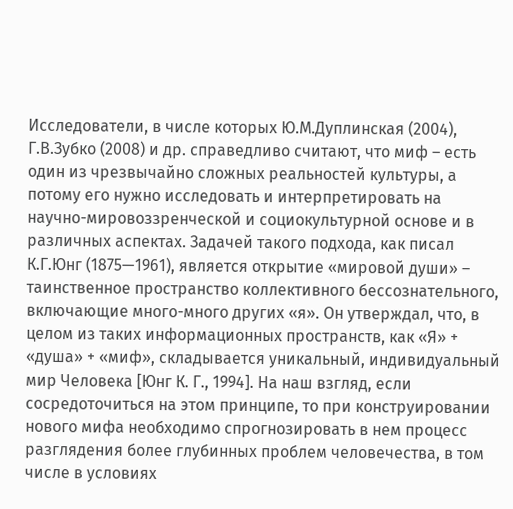Исследователи, в числе которых Ю.М.Дуплинская (2004), Г.В.Зубко (2008) и др. справедливо считают, что миф – есть один из чрезвычайно сложных реальностей культуры, а потому его нужно исследовать и интерпретировать на научно-мировоззренческой и социокультурной основе и в различных аспектах. Задачей такого подхода, как писал К.Г.Юнг (1875—1961), является открытие «мировой души» – таинственное пространство коллективного бессознательного, включающие много-много других «я». Он утверждал, что, в целом из таких информационных пространств, как «Я» + «душа» + «миф», складывается уникальный, индивидуальный мир Человека [Юнг К. Г., 1994]. На наш взгляд, если сосредоточиться на этом принципе, то при конструировании нового мифа необходимо спрогнозировать в нем процесс разглядения более глубинных проблем человечества, в том числе в условиях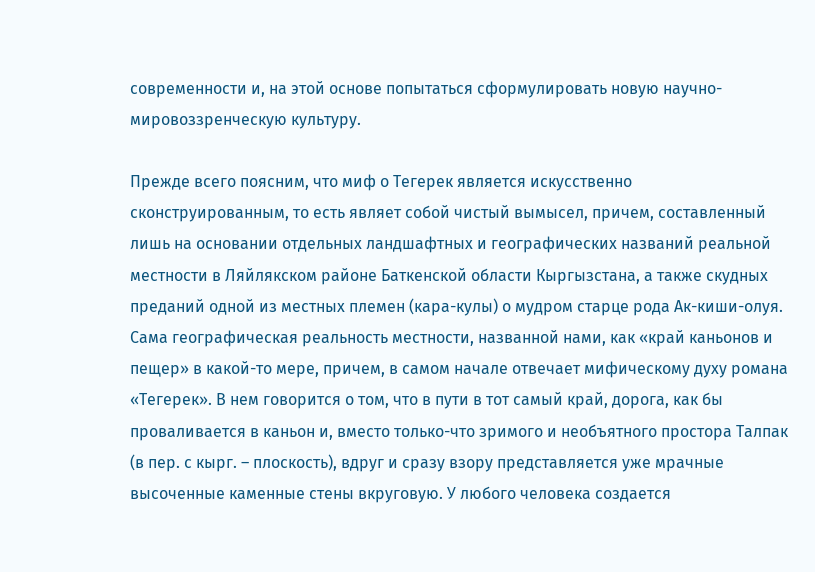современности и, на этой основе попытаться сформулировать новую научно-мировоззренческую культуру.

Прежде всего поясним, что миф о Тегерек является искусственно сконструированным, то есть являет собой чистый вымысел, причем, составленный лишь на основании отдельных ландшафтных и географических названий реальной местности в Ляйлякском районе Баткенской области Кыргызстана, а также скудных преданий одной из местных племен (кара-кулы) о мудром старце рода Ак-киши-олуя. Сама географическая реальность местности, названной нами, как «край каньонов и пещер» в какой-то мере, причем, в самом начале отвечает мифическому духу романа «Тегерек». В нем говорится о том, что в пути в тот самый край, дорога, как бы проваливается в каньон и, вместо только-что зримого и необъятного простора Талпак (в пер. с кырг. – плоскость), вдруг и сразу взору представляется уже мрачные высоченные каменные стены вкруговую. У любого человека создается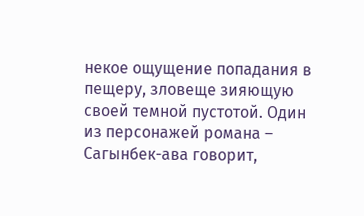некое ощущение попадания в пещеру, зловеще зияющую своей темной пустотой. Один из персонажей романа – Сагынбек-ава говорит,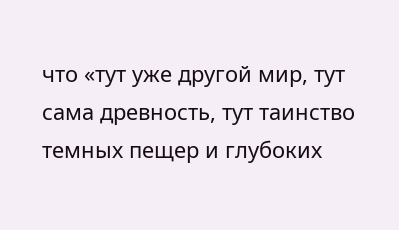что «тут уже другой мир, тут сама древность, тут таинство темных пещер и глубоких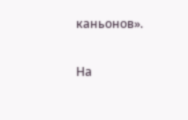каньонов».

На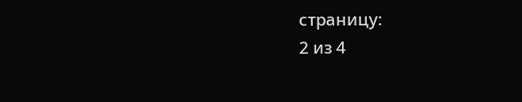страницу:
2 из 4